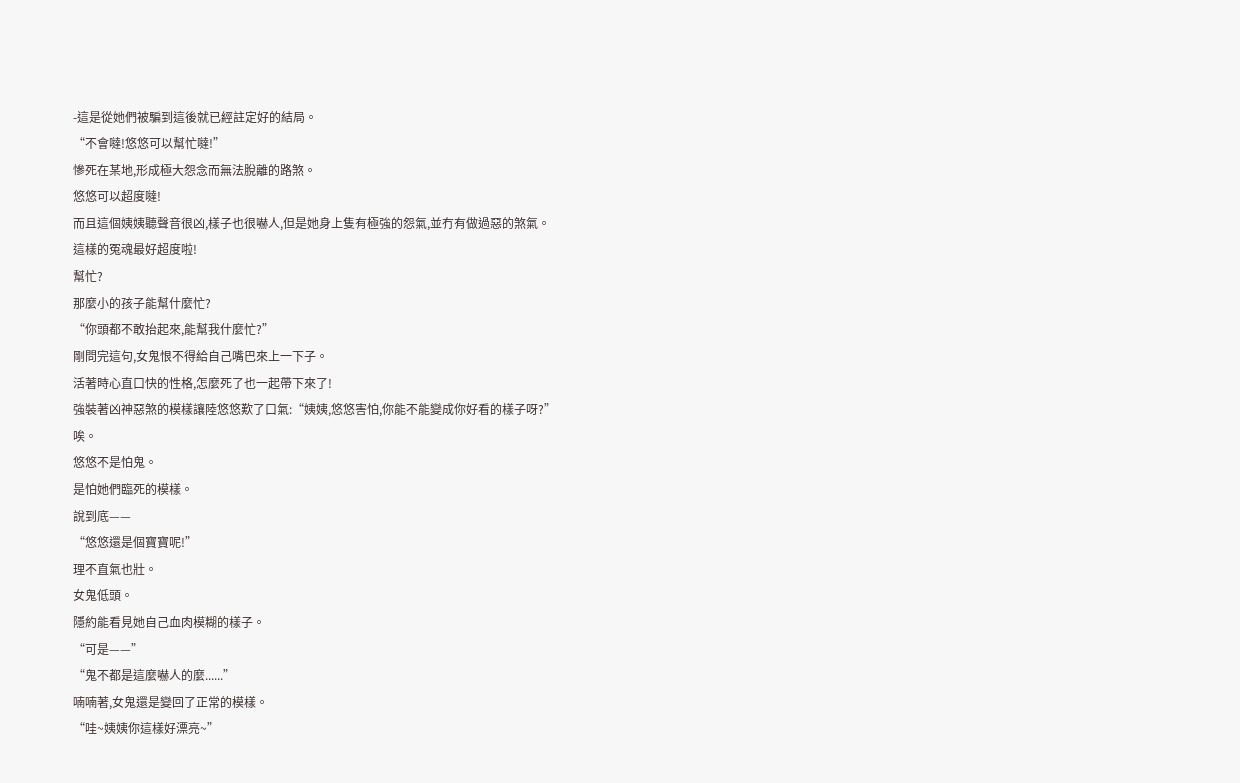-這是從她們被騙到這後就已經註定好的結局。
“不會噠!悠悠可以幫忙噠!”
慘死在某地,形成極大怨念而無法脫離的路煞。
悠悠可以超度噠!
而且這個姨姨聽聲音很凶,樣子也很嚇人,但是她身上隻有極強的怨氣,並冇有做過惡的煞氣。
這樣的冤魂最好超度啦!
幫忙?
那麼小的孩子能幫什麼忙?
“你頭都不敢抬起來,能幫我什麼忙?”
剛問完這句,女鬼恨不得給自己嘴巴來上一下子。
活著時心直口快的性格,怎麼死了也一起帶下來了!
強裝著凶神惡煞的模樣讓陸悠悠歎了口氣:“姨姨,悠悠害怕,你能不能變成你好看的樣子呀?”
唉。
悠悠不是怕鬼。
是怕她們臨死的模樣。
說到底——
“悠悠還是個寶寶呢!”
理不直氣也壯。
女鬼低頭。
隱約能看見她自己血肉模糊的樣子。
“可是——”
“鬼不都是這麼嚇人的麼......”
喃喃著,女鬼還是變回了正常的模樣。
“哇~姨姨你這樣好漂亮~”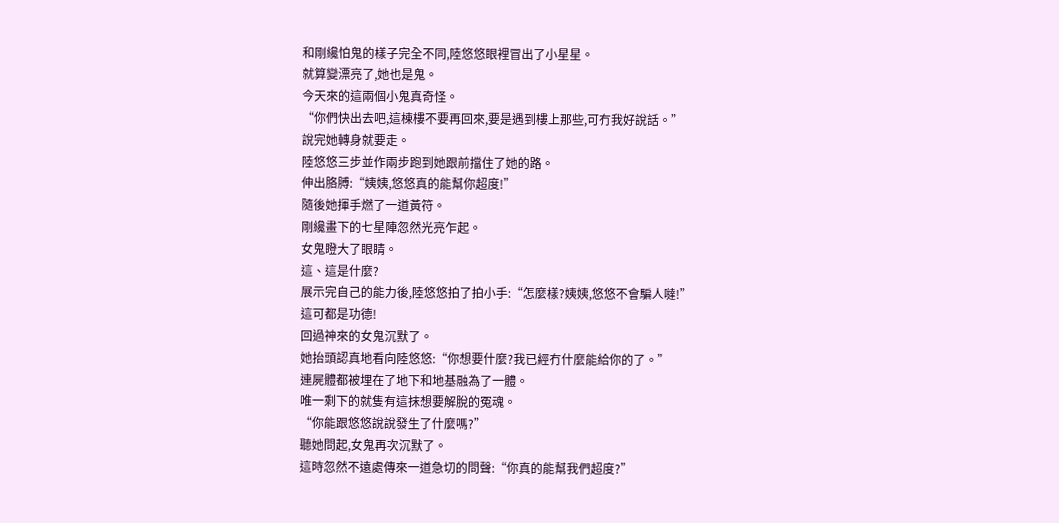和剛纔怕鬼的樣子完全不同,陸悠悠眼裡冒出了小星星。
就算變漂亮了,她也是鬼。
今天來的這兩個小鬼真奇怪。
“你們快出去吧,這棟樓不要再回來,要是遇到樓上那些,可冇我好說話。”
說完她轉身就要走。
陸悠悠三步並作兩步跑到她跟前擋住了她的路。
伸出胳膊:“姨姨,悠悠真的能幫你超度!”
隨後她揮手燃了一道黃符。
剛纔畫下的七星陣忽然光亮乍起。
女鬼瞪大了眼睛。
這、這是什麼?
展示完自己的能力後,陸悠悠拍了拍小手:“怎麼樣?姨姨,悠悠不會騙人噠!”
這可都是功德!
回過神來的女鬼沉默了。
她抬頭認真地看向陸悠悠:“你想要什麼?我已經冇什麼能給你的了。”
連屍體都被埋在了地下和地基融為了一體。
唯一剩下的就隻有這抹想要解脫的冤魂。
“你能跟悠悠說說發生了什麼嗎?”
聽她問起,女鬼再次沉默了。
這時忽然不遠處傳來一道急切的問聲:“你真的能幫我們超度?”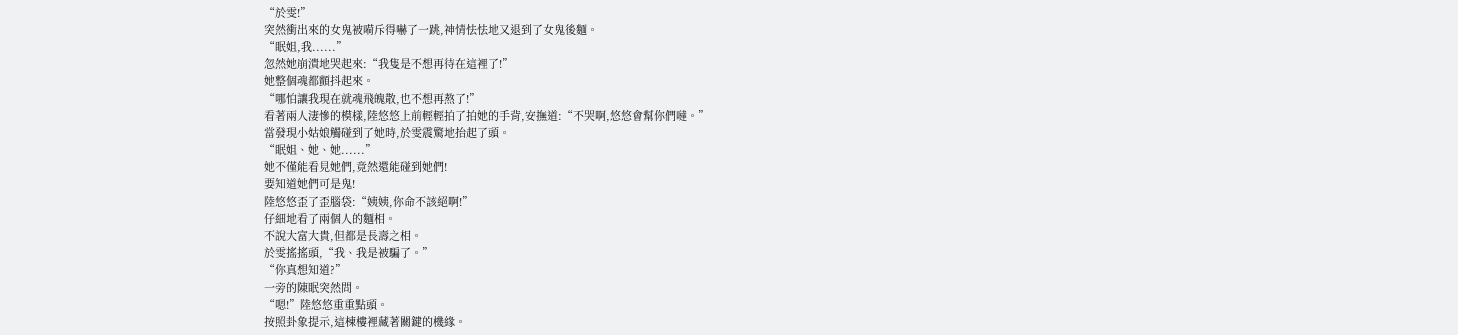“於雯!”
突然衝出來的女鬼被嗬斥得嚇了一跳,神情怯怯地又退到了女鬼後麵。
“眠姐,我......”
忽然她崩潰地哭起來:“我隻是不想再待在這裡了!”
她整個魂都顫抖起來。
“哪怕讓我現在就魂飛魄散,也不想再熬了!”
看著兩人淒慘的模樣,陸悠悠上前輕輕拍了拍她的手背,安撫道:“不哭啊,悠悠會幫你們噠。”
當發現小姑娘觸碰到了她時,於雯震驚地抬起了頭。
“眠姐、她、她......”
她不僅能看見她們,竟然還能碰到她們!
要知道她們可是鬼!
陸悠悠歪了歪腦袋:“姨姨,你命不該絕啊!”
仔細地看了兩個人的麵相。
不說大富大貴,但都是長壽之相。
於雯搖搖頭,“我、我是被騙了。”
“你真想知道?”
一旁的陳眠突然問。
“嗯!”陸悠悠重重點頭。
按照卦象提示,這棟樓裡藏著關鍵的機緣。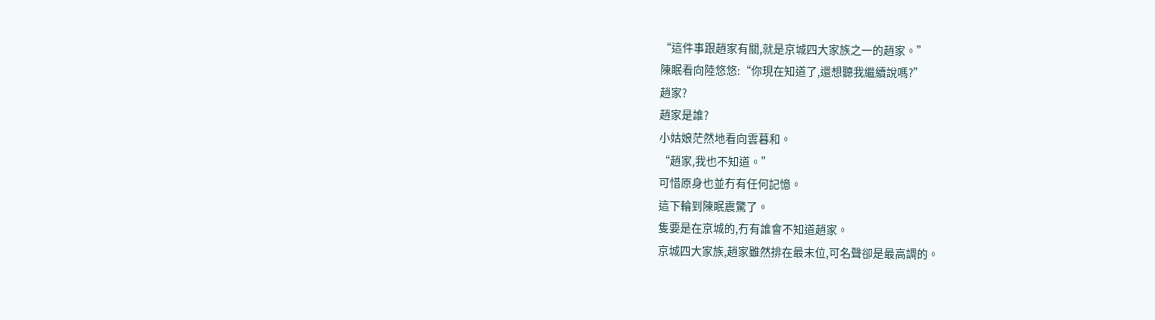“這件事跟趙家有關,就是京城四大家族之一的趙家。”
陳眠看向陸悠悠:“你現在知道了,還想聽我繼續說嗎?”
趙家?
趙家是誰?
小姑娘茫然地看向雲暮和。
“趙家,我也不知道。”
可惜原身也並冇有任何記憶。
這下輪到陳眠震驚了。
隻要是在京城的,冇有誰會不知道趙家。
京城四大家族,趙家雖然排在最末位,可名聲卻是最高調的。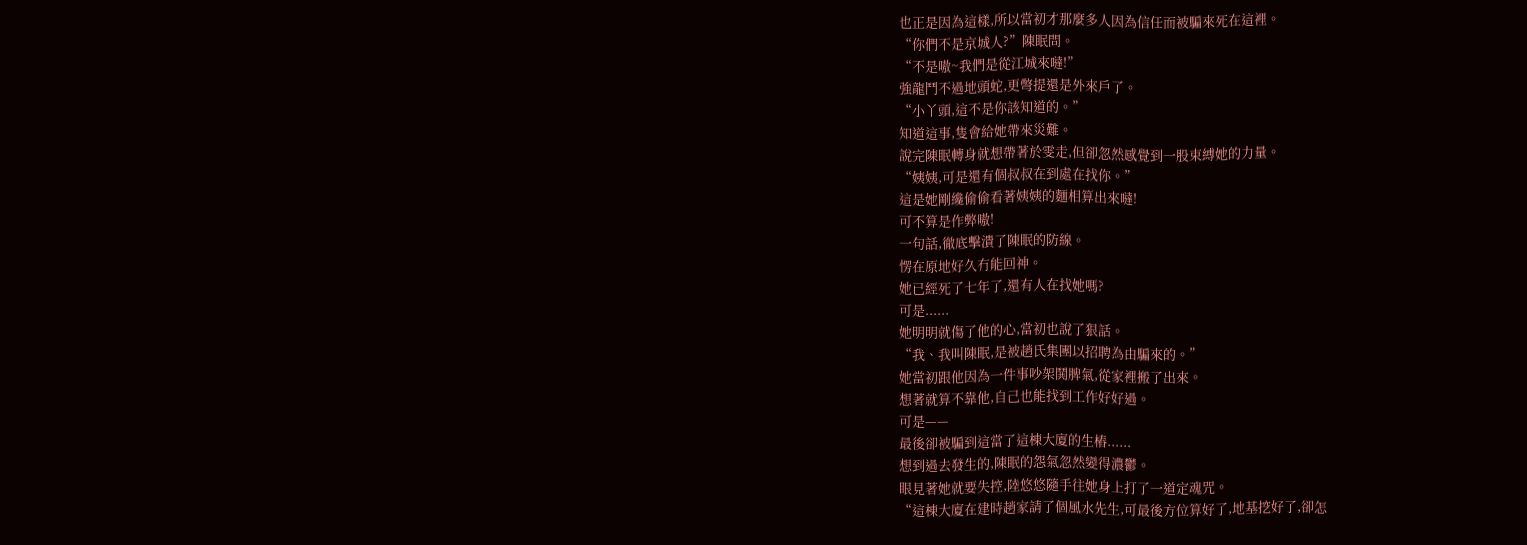也正是因為這樣,所以當初才那麼多人因為信任而被騙來死在這裡。
“你們不是京城人?”陳眠問。
“不是嗷~我們是從江城來噠!”
強龍鬥不過地頭蛇,更彆提還是外來戶了。
“小丫頭,這不是你該知道的。”
知道這事,隻會給她帶來災難。
說完陳眠轉身就想帶著於雯走,但卻忽然感覺到一股束縛她的力量。
“姨姨,可是還有個叔叔在到處在找你。”
這是她剛纔偷偷看著姨姨的麵相算出來噠!
可不算是作弊嗷!
一句話,徹底擊潰了陳眠的防線。
愣在原地好久冇能回神。
她已經死了七年了,還有人在找她嗎?
可是......
她明明就傷了他的心,當初也說了狠話。
“我、我叫陳眠,是被趙氏集團以招聘為由騙來的。”
她當初跟他因為一件事吵架鬨脾氣,從家裡搬了出來。
想著就算不靠他,自己也能找到工作好好過。
可是——
最後卻被騙到這當了這棟大廈的生樁......
想到過去發生的,陳眠的怨氣忽然變得濃鬱。
眼見著她就要失控,陸悠悠隨手往她身上打了一道定魂咒。
“這棟大廈在建時趙家請了個風水先生,可最後方位算好了,地基挖好了,卻怎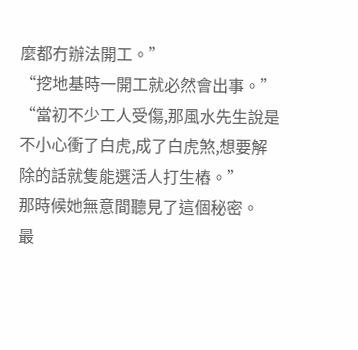麼都冇辦法開工。”
“挖地基時一開工就必然會出事。”
“當初不少工人受傷,那風水先生說是不小心衝了白虎,成了白虎煞,想要解除的話就隻能選活人打生樁。”
那時候她無意間聽見了這個秘密。
最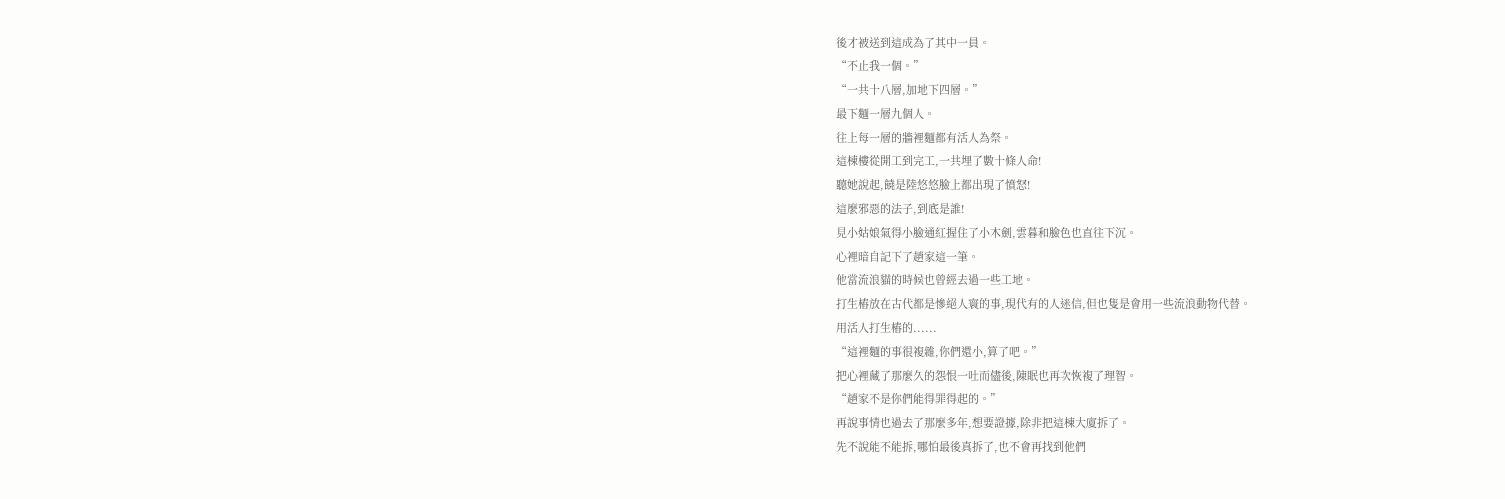後才被送到這成為了其中一員。
“不止我一個。”
“一共十八層,加地下四層。”
最下麵一層九個人。
往上每一層的牆裡麵都有活人為祭。
這棟樓從開工到完工,一共埋了數十條人命!
聽她說起,饒是陸悠悠臉上都出現了憤怒!
這麼邪惡的法子,到底是誰!
見小姑娘氣得小臉通紅握住了小木劍,雲暮和臉色也直往下沉。
心裡暗自記下了趙家這一筆。
他當流浪貓的時候也曾經去過一些工地。
打生樁放在古代都是慘絕人寰的事,現代有的人迷信,但也隻是會用一些流浪動物代替。
用活人打生樁的......
“這裡麵的事很複雜,你們還小,算了吧。”
把心裡藏了那麼久的怨恨一吐而儘後,陳眠也再次恢複了理智。
“趙家不是你們能得罪得起的。”
再說事情也過去了那麼多年,想要證據,除非把這棟大廈拆了。
先不說能不能拆,哪怕最後真拆了,也不會再找到他們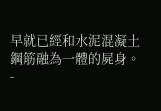早就已經和水泥混凝土鋼筋融為一體的屍身。
-